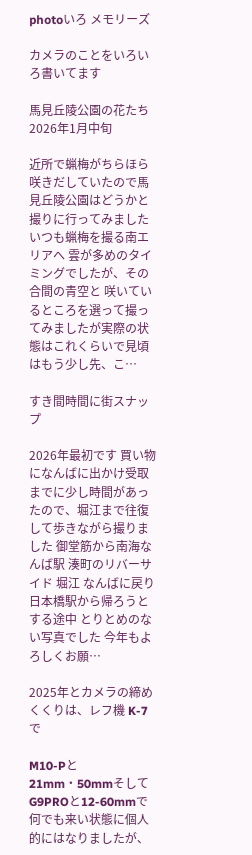photoいろ メモリーズ

カメラのことをいろいろ書いてます

馬見丘陵公園の花たち 2026年1月中旬

近所で蝋梅がちらほら咲きだしていたので馬見丘陵公園はどうかと撮りに行ってみました いつも蝋梅を撮る南エリアへ 雲が多めのタイミングでしたが、その合間の青空と 咲いているところを選って撮ってみましたが実際の状態はこれくらいで見頃はもう少し先、こ…

すき間時間に街スナップ

2026年最初です 買い物になんばに出かけ受取までに少し時間があったので、堀江まで往復して歩きながら撮りました 御堂筋から南海なんば駅 湊町のリバーサイド 堀江 なんばに戻り 日本橋駅から帰ろうとする途中 とりとめのない写真でした 今年もよろしくお願…

2025年とカメラの締めくくりは、レフ機 K-7 で

M10-Pと21mm・50mmそしてG9PROと12-60mmで何でも来い状態に個人的にはなりましたが、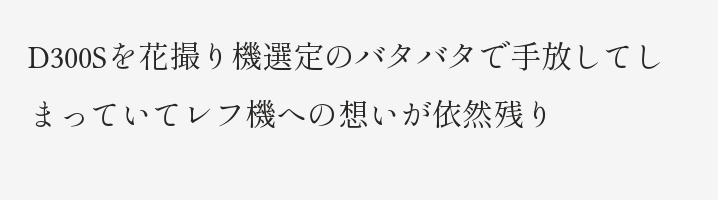D300Sを花撮り機選定のバタバタで手放してしまっていてレフ機への想いが依然残り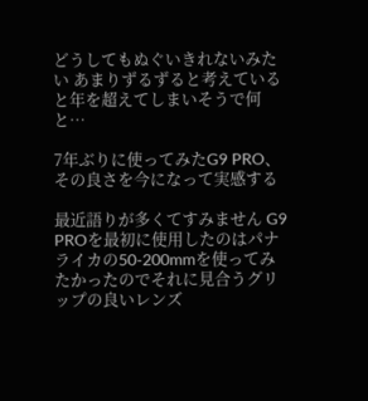どうしてもぬぐいきれないみたい あまりずるずると考えていると年を超えてしまいそうで何と…

7年ぶりに使ってみたG9 PRO、その良さを今になって実感する

最近語りが多くてすみません G9 PROを最初に使用したのはパナライカの50-200mmを使ってみたかったのでそれに見合うグリップの良いレンズ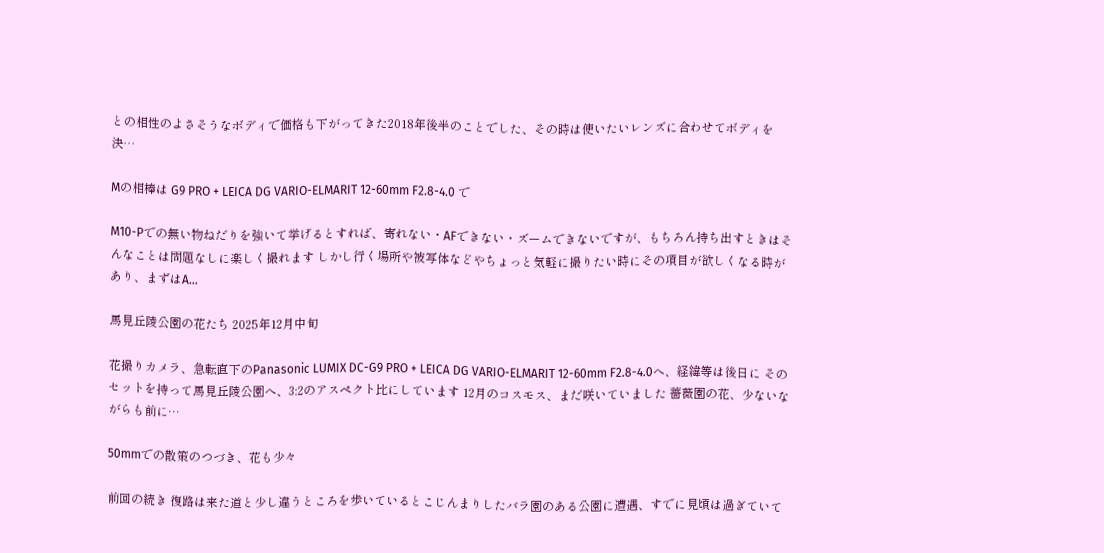との相性のよさそうなボディで価格も下がってきた2018年後半のことでした、その時は使いたいレンズに合わせてボディを決…

Mの相棒は G9 PRO + LEICA DG VARIO-ELMARIT 12-60mm F2.8-4.0 で

M10-Pでの無い物ねだりを強いて挙げるとすれば、寄れない・AFできない・ズームできないですが、もちろん持ち出すときはそんなことは問題なしに楽しく撮れます しかし行く場所や被写体などやちょっと気軽に撮りたい時にその項目が欲しくなる時があり、まずはA…

馬見丘陵公園の花たち 2025年12月中旬

花撮りカメラ、急転直下のPanasonic LUMIX DC-G9 PRO + LEICA DG VARIO-ELMARIT 12-60mm F2.8-4.0へ、経緯等は後日に そのセットを持って馬見丘陵公園へ、3:2のアスペクト比にしています 12月のコスモス、まだ咲いていました 薔薇園の花、少ないながらも前に…

50mmでの散策のつづき、花も少々

前回の続き 復路は来た道と少し違うところを歩いているとこじんまりしたバラ園のある公園に遭遇、すでに見頃は過ぎていて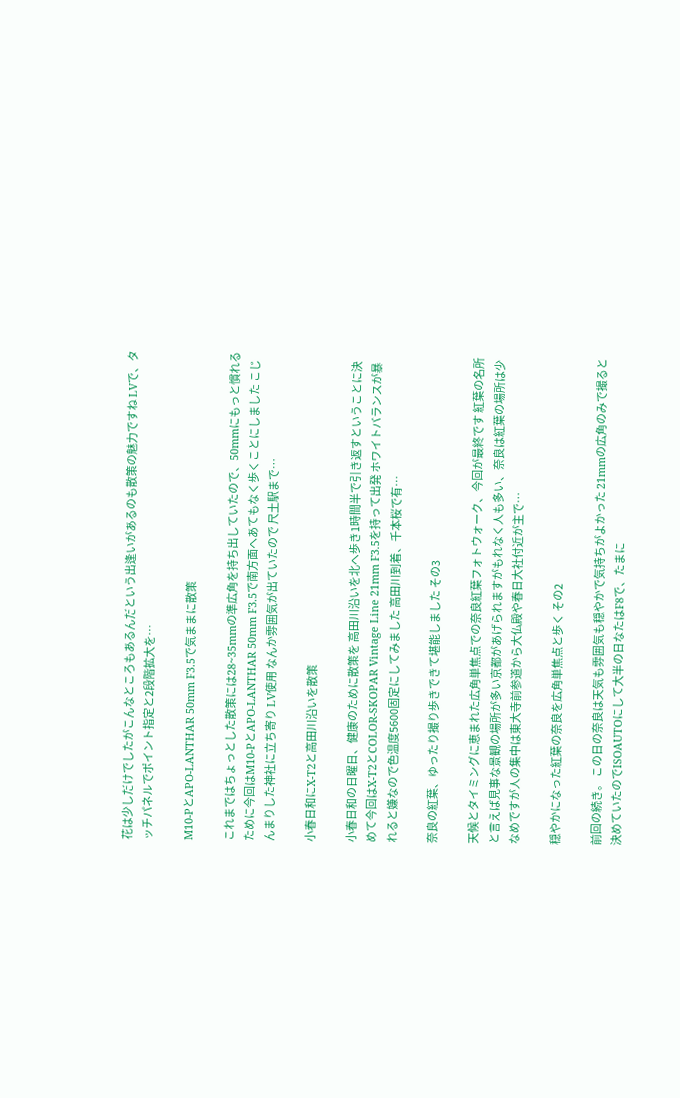花は少しだけでしたがこんなところもあるんだという出逢いがあるのも散策の魅力ですね LVで、タッチパネルでポイント指定と2段階拡大を…

M10-PとAPO-LANTHAR 50mm F3.5で気ままに散策

これまではちょっとした散策には28~35mmの準広角を持ち出していたので、50mmにもっと慣れるために今回はM10-PとAPO-LANTHAR 50mm F3.5で南方面へあてもなく歩くことにしました こじんまりした神社に立ち寄り LV使用 なんか雰囲気が出ていたので 尺土駅まで…

小春日和にX-T2と高田川沿いを散策

小春日和の日曜日、健康のために散策を 高田川沿いを北へ歩き1時間半で引き返すということに決めて今回はX-T2とCOLOR-SKOPAR Vintage Line 21mm F3.5を持って出発 ホワイトバランスが暴れると嫌なので色温度5600固定にしてみました 高田川到着、千本桜で有…

奈良の紅葉、ゆったり撮り歩きできて堪能しました その3

天候とタイミングに恵まれた広角単焦点での奈良紅葉フォトウォーク、今回が最終です 紅葉の名所と言えば見事な景観の場所が多い京都があげられますがもれなく人も多い、奈良は紅葉の場所は少なめですが人の集中は東大寺前参道から大仏殿や春日大社付近が主で…

穏やかになった紅葉の奈良を広角単焦点と歩く その2

前回の続き。 この日の奈良は天気も雰囲気も穏やかで気持ちがよかった 21mmの広角のみで撮ると決めていたのでISOAUTOにして大半の日なたはF8で、たまに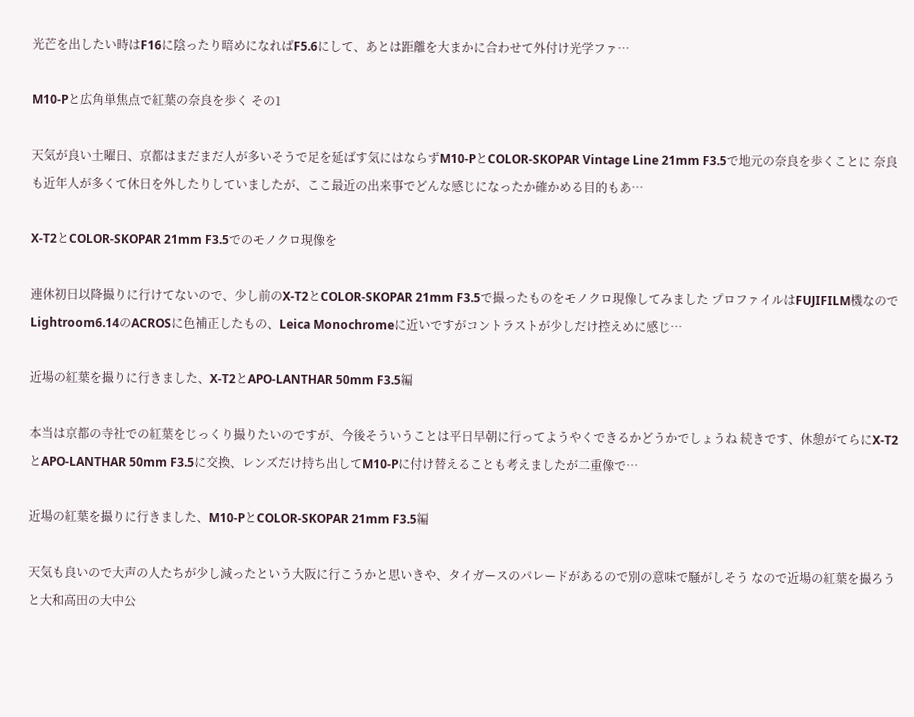光芒を出したい時はF16に陰ったり暗めになればF5.6にして、あとは距離を大まかに合わせて外付け光学ファ…

M10-Pと広角単焦点で紅葉の奈良を歩く その1

天気が良い土曜日、京都はまだまだ人が多いそうで足を延ばす気にはならずM10-PとCOLOR-SKOPAR Vintage Line 21mm F3.5で地元の奈良を歩くことに 奈良も近年人が多くて休日を外したりしていましたが、ここ最近の出来事でどんな感じになったか確かめる目的もあ…

X-T2とCOLOR-SKOPAR 21mm F3.5でのモノクロ現像を

連休初日以降撮りに行けてないので、少し前のX-T2とCOLOR-SKOPAR 21mm F3.5で撮ったものをモノクロ現像してみました プロファイルはFUJIFILM機なのでLightroom6.14のACROSに色補正したもの、Leica Monochromeに近いですがコントラストが少しだけ控えめに感じ…

近場の紅葉を撮りに行きました、X-T2とAPO-LANTHAR 50mm F3.5編

本当は京都の寺社での紅葉をじっくり撮りたいのですが、今後そういうことは平日早朝に行ってようやくできるかどうかでしょうね 続きです、休憩がてらにX-T2とAPO-LANTHAR 50mm F3.5に交換、レンズだけ持ち出してM10-Pに付け替えることも考えましたが二重像で…

近場の紅葉を撮りに行きました、M10-PとCOLOR-SKOPAR 21mm F3.5編

天気も良いので大声の人たちが少し減ったという大阪に行こうかと思いきや、タイガースのパレードがあるので別の意味で騒がしそう なので近場の紅葉を撮ろうと大和高田の大中公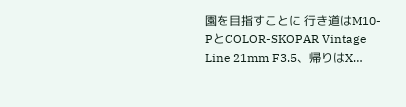園を目指すことに 行き道はM10-PとCOLOR-SKOPAR Vintage Line 21mm F3.5、帰りはX…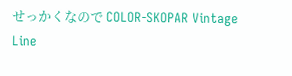せっかくなので COLOR-SKOPAR Vintage Line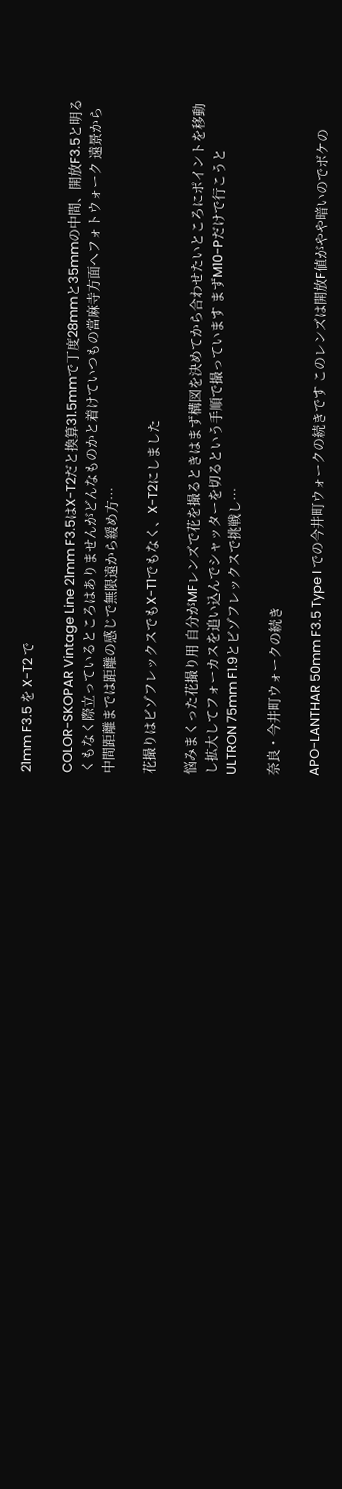21mm F3.5 を X-T2 で

COLOR-SKOPAR Vintage Line 21mm F3.5はX-T2だと換算31.5mmで丁度28mmと35mmの中間、開放F3.5と明るくもなく際立っているところはありませんがどんなものかと着けていつもの當麻寺方面へフォトウォーク 遠景から中間距離までは距離の感じで無限遠から緩め方…

花撮りはビゾフレックスでもX-T1でもなく、X-T2にしました

悩みまくった花撮り用 自分がMFレンズで花を撮るときはまず構図を決めてから合わせたいところにポイントを移動し拡大してフォーカスを追い込んでシャッターを切るという手順で撮っています まずM10-Pだけで行こうとULTRON 75mm F1.9とビゾフレックスで挑戦し…

奈良・今井町ウォークの続き

APO-LANTHAR 50mm F3.5 Type I での今井町ウォークの続きです このレンズは開放F値がやや暗いのでボケの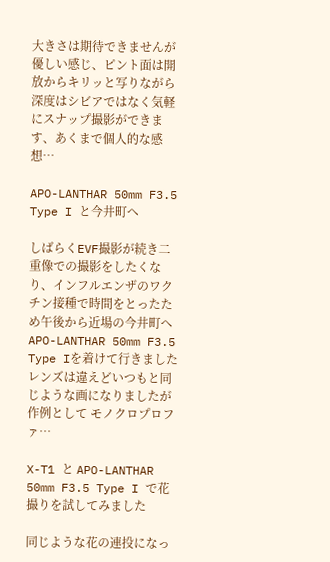大きさは期待できませんが優しい感じ、ピント面は開放からキリッと写りながら深度はシビアではなく気軽にスナップ撮影ができます、あくまで個人的な感想…

APO-LANTHAR 50mm F3.5 Type I と今井町へ

しばらくEVF撮影が続き二重像での撮影をしたくなり、インフルエンザのワクチン接種で時間をとったため午後から近場の今井町へAPO-LANTHAR 50mm F3.5 Type Iを着けて行きました レンズは違えどいつもと同じような画になりましたが作例として モノクロプロファ…

X-T1 と APO-LANTHAR 50mm F3.5 Type I で花撮りを試してみました

同じような花の連投になっ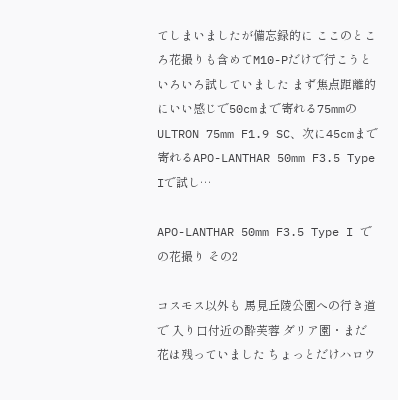てしまいましたが備忘録的に ここのところ花撮りも含めてM10-Pだけで行こうといろいろ試していました まず焦点距離的にいい感じで50cmまで寄れる75mmのULTRON 75mm F1.9 SC、次に45cmまで寄れるAPO-LANTHAR 50mm F3.5 Type Iで試し…

APO-LANTHAR 50mm F3.5 Type I での花撮り その2

コスモス以外も 馬見丘陵公園への行き道で 入り口付近の酔芙蓉 ダリア園・まだ花は残っていました ちょっとだけハロウ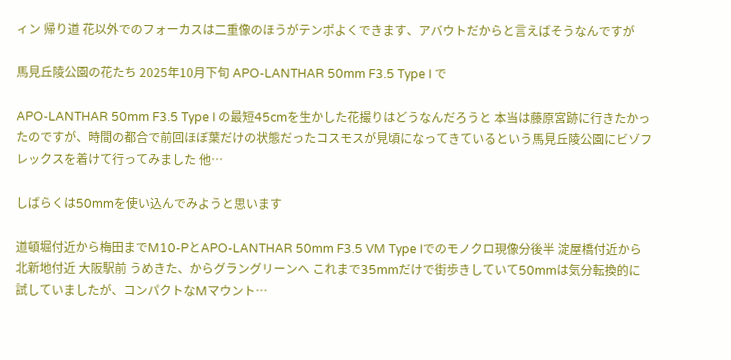ィン 帰り道 花以外でのフォーカスは二重像のほうがテンポよくできます、アバウトだからと言えばそうなんですが

馬見丘陵公園の花たち 2025年10月下旬 APO-LANTHAR 50mm F3.5 Type I で

APO-LANTHAR 50mm F3.5 Type I の最短45cmを生かした花撮りはどうなんだろうと 本当は藤原宮跡に行きたかったのですが、時間の都合で前回ほぼ葉だけの状態だったコスモスが見頃になってきているという馬見丘陵公園にビゾフレックスを着けて行ってみました 他…

しばらくは50mmを使い込んでみようと思います

道頓堀付近から梅田までM10-PとAPO-LANTHAR 50mm F3.5 VM Type Iでのモノクロ現像分後半 淀屋橋付近から 北新地付近 大阪駅前 うめきた、からグラングリーンへ これまで35mmだけで街歩きしていて50mmは気分転換的に試していましたが、コンパクトなMマウント…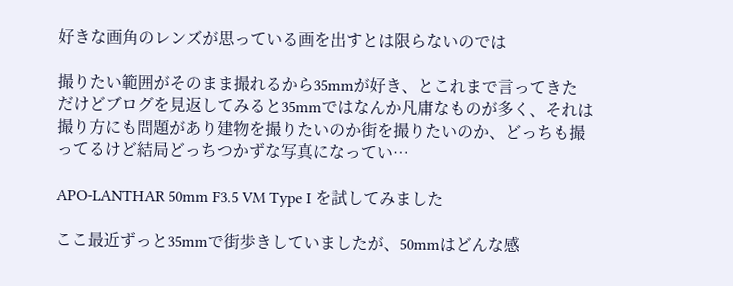好きな画角のレンズが思っている画を出すとは限らないのでは

撮りたい範囲がそのまま撮れるから35mmが好き、とこれまで言ってきた だけどブログを見返してみると35mmではなんか凡庸なものが多く、それは撮り方にも問題があり建物を撮りたいのか街を撮りたいのか、どっちも撮ってるけど結局どっちつかずな写真になってい…

APO-LANTHAR 50mm F3.5 VM Type I を試してみました

ここ最近ずっと35mmで街歩きしていましたが、50mmはどんな感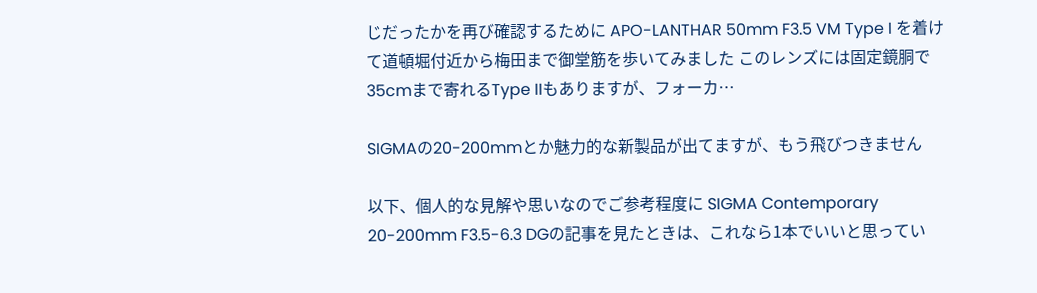じだったかを再び確認するために APO-LANTHAR 50mm F3.5 VM Type I を着けて道頓堀付近から梅田まで御堂筋を歩いてみました このレンズには固定鏡胴で35cmまで寄れるType IIもありますが、フォーカ…

SIGMAの20-200mmとか魅力的な新製品が出てますが、もう飛びつきません

以下、個人的な見解や思いなのでご参考程度に SIGMA Contemporary 20-200mm F3.5-6.3 DGの記事を見たときは、これなら1本でいいと思ってい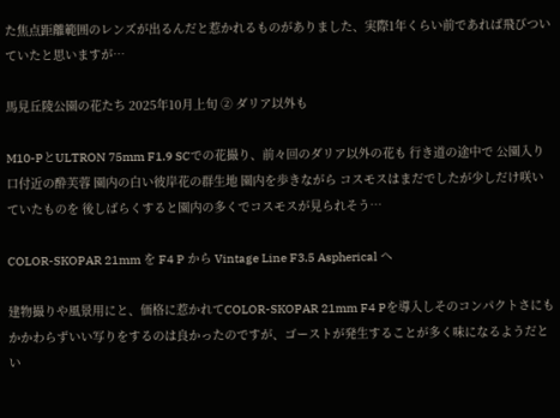た焦点距離範囲のレンズが出るんだと惹かれるものがありました、実際1年くらい前であれば飛びついていたと思いますが…

馬見丘陵公園の花たち 2025年10月上旬 ② ダリア以外も

M10-PとULTRON 75mm F1.9 SCでの花撮り、前々回のダリア以外の花も 行き道の途中で 公園入り口付近の酔芙蓉 園内の白い彼岸花の群生地 園内を歩きながら コスモスはまだでしたが少しだけ咲いていたものを 後しばらくすると園内の多くでコスモスが見られそう…

COLOR-SKOPAR 21mm を F4 P から Vintage Line F3.5 Aspherical へ

建物撮りや風景用にと、価格に惹かれてCOLOR-SKOPAR 21mm F4 Pを導入しそのコンパクトさにもかかわらずいい写りをするのは良かったのですが、ゴーストが発生することが多く味になるようだとい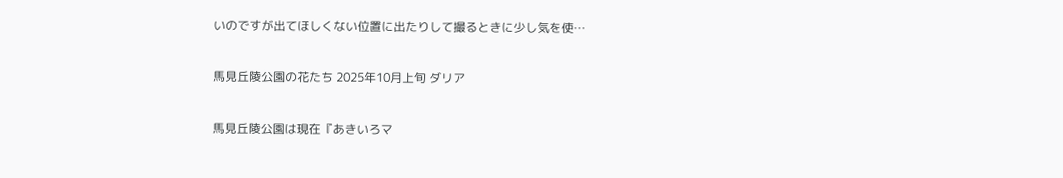いのですが出てほしくない位置に出たりして撮るときに少し気を使…

馬見丘陵公園の花たち 2025年10月上旬 ダリア

馬見丘陵公園は現在『あきいろマ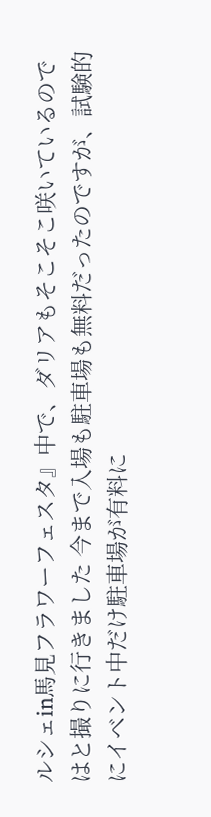ルシェin馬見フラワーフェスタ』中で、ダリアもそこそこ咲いているのではと撮りに行きました 今まで入場も駐車場も無料だったのですが、試験的にイベント中だけ駐車場が有料に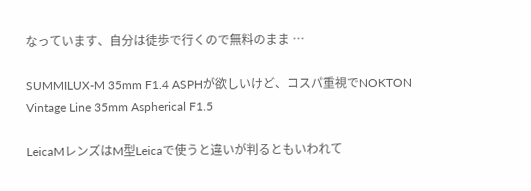なっています、自分は徒歩で行くので無料のまま …

SUMMILUX-M 35mm F1.4 ASPHが欲しいけど、コスパ重視でNOKTON Vintage Line 35mm Aspherical F1.5

LeicaMレンズはM型Leicaで使うと違いが判るともいわれて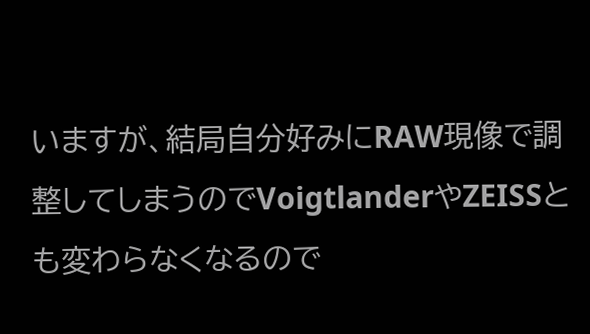いますが、結局自分好みにRAW現像で調整してしまうのでVoigtlanderやZEISSとも変わらなくなるので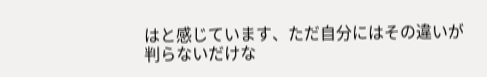はと感じています、ただ自分にはその違いが判らないだけな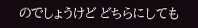のでしょうけど どちらにしても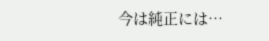今は純正には…